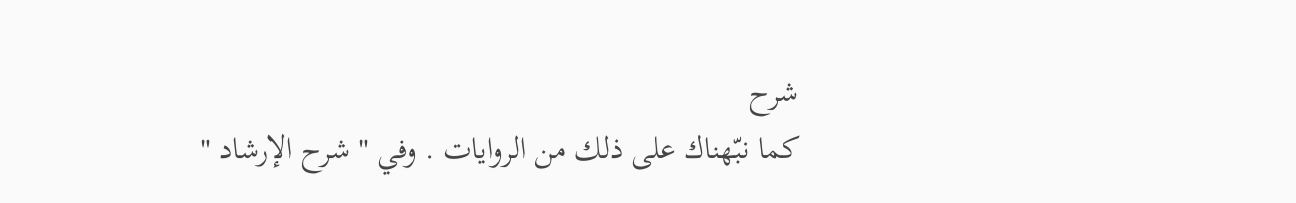شرح
كما نبّهناك على ذلك من الروايات . وفي " شرح الإرشاد "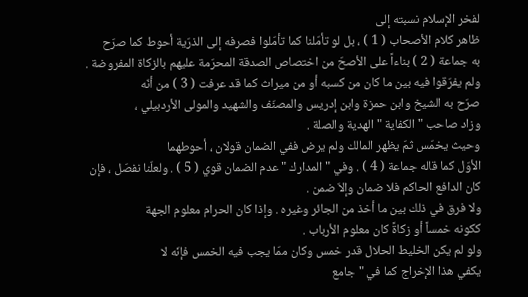لفخر الإسلام نسبته إلى
ظاهر كلام الأصحاب ( 1 ) ، بل لو تأمّلنا كما تأمّلوا فصرفه إلى الذرّية أحوط كما صرّح
به جماعة ( 2 ) بناءاً على الأصحّ من اختصاص الصدقة المحرّمة عليهم بالزكاة المفروضة .
ولم يفرّقوا فيه بين ما كان من كسبه أو من ميراث كما قد عرفت ( 3 ) من أنّه
صرّح به الشيخ وابن حمزة وابن إدريس والمصنّف والشهيد والمولى الأردبيلي ،
وزاد صاحب " الكفاية " الهدية والصلة .
وحيث يخمّس ثمّ يظهر المالك ولم يرض ففي الضمان قولان ، أحوطهما
الأوّل كما قاله جماعة ( 4 ) . وفي " المدارك " عدم الضمان قوي ( 5 ) . ولعلّنا نفصّل ، فإن
كان الدافع الحاكم فلا ضمان وإلاّ ضمن .
ولا فرق في ذلك بين ما أخذ من الجائر وغيره . وإذا كان الحرام معلوم الجهة
ككونه خمساً أو زكاةً كان معلوم الأرباب .
ولو لم يكن الخليط الحلال قدر خمس وكان ممّا يجب فيه الخمس فإنّه لا
يكفي هذا الإخراج كما في " جامع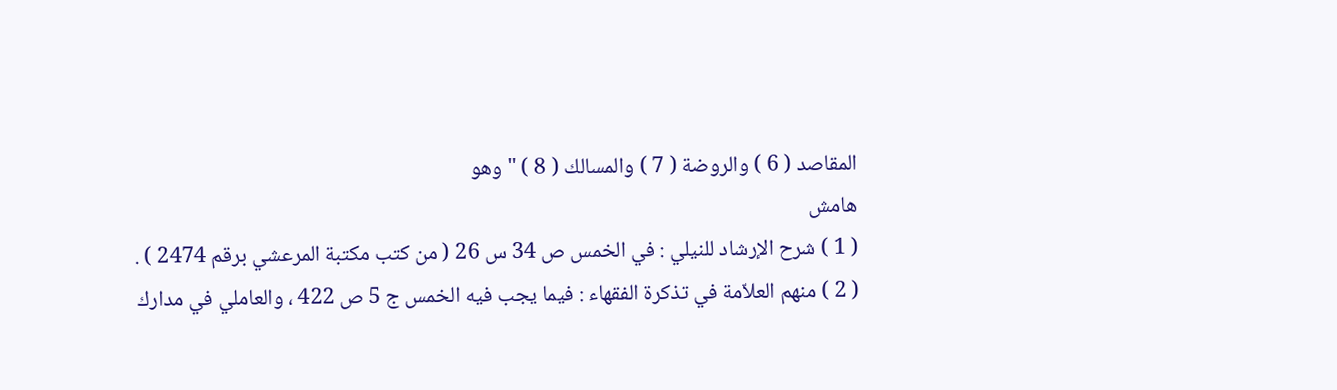المقاصد ( 6 ) والروضة ( 7 ) والمسالك ( 8 ) " وهو
هامش
( 1 ) شرح الإرشاد للنيلي : في الخمس ص 34 س 26 ( من كتب مكتبة المرعشي برقم 2474 ) .
( 2 ) منهم العلاّمة في تذكرة الفقهاء : فيما يجب فيه الخمس ج 5 ص 422 ، والعاملي في مدارك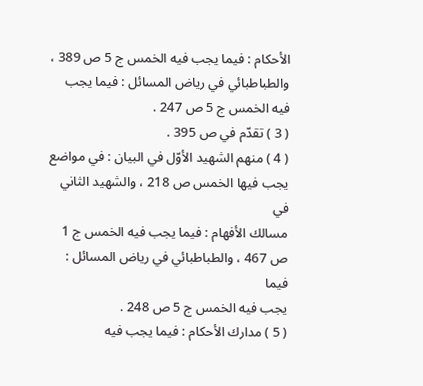الأحكام : فيما يجب فيه الخمس ج 5 ص 389 ، والطباطبائي في رياض المسائل : فيما يجب
فيه الخمس ج 5 ص 247 .
( 3 ) تقدّم في ص 395 .
( 4 ) منهم الشهيد الأوّل في البيان : في مواضع يجب فيها الخمس ص 218 ، والشهيد الثاني في
مسالك الأفهام : فيما يجب فيه الخمس ج 1 ص 467 ، والطباطبائي في رياض المسائل : فيما
يجب فيه الخمس ج 5 ص 248 .
( 5 ) مدارك الأحكام : فيما يجب فيه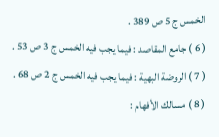الخمس ج 5 ص 389 .
( 6 ) جامع المقاصد : فيما يجب فيه الخمس ج 3 ص 53 .
( 7 ) الروضة البهية : فيما يجب فيه الخمس ج 2 ص 68 .
( 8 ) مسالك الأفهام :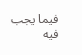فيما يجب فيه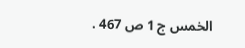الخمس ج 1 ص 467 .